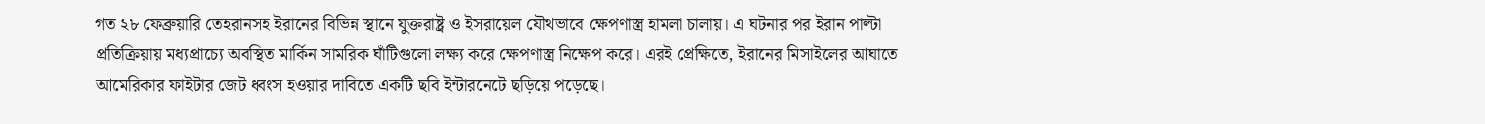গত ২৮ ফেব্রুয়ারি তেহরানসহ ইরানের বিভিন্ন স্থানে যুক্তরাষ্ট্র ও ইসরায়েল যৌথভাবে ক্ষেপণাস্ত্র হামলা চালায়। এ ঘটনার পর ইরান পাল্টা প্রতিক্রিয়ায় মধ্যপ্রাচ্যে অবস্থিত মার্কিন সামরিক ঘাঁটিগুলো লক্ষ্য করে ক্ষেপণাস্ত্র নিক্ষেপ করে। এরই প্রেক্ষিতে, ইরানের মিসাইলের আঘাতে আমেরিকার ফাইটার জেট ধ্বংস হওয়ার দাবিতে একটি ছবি ইন্টারনেটে ছড়িয়ে পড়েছে।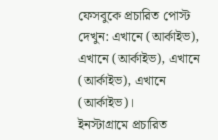ফেসবুকে প্রচারিত পোস্ট দেখুন: এখানে (আর্কাইভ), এখানে (আর্কাইভ), এখানে (আর্কাইভ), এখানে (আর্কাইভ)।
ইনস্টাগ্রামে প্রচারিত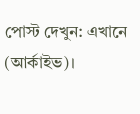পোস্ট দেখুন: এখানে (আর্কাইভ)।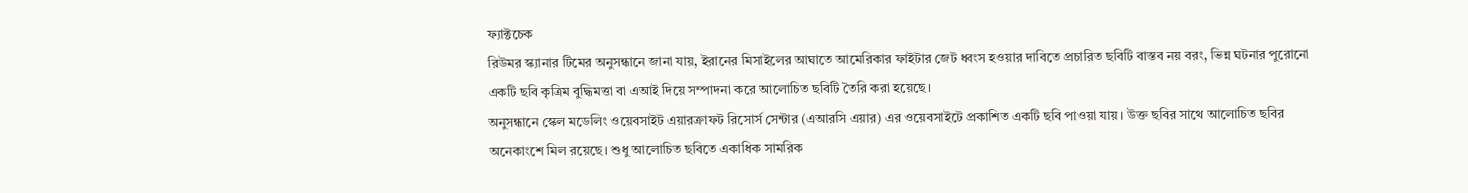ফ্যাক্টচেক
রিউমর স্ক্যানার টিমের অনুসন্ধানে জানা যায়, ইরানের মিসাইলের আঘাতে আমেরিকার ফাইটার জেট ধ্বংস হওয়ার দাবিতে প্রচারিত ছবিটি বাস্তব নয় বরং, ভিন্ন ঘটনার পুরোনো একটি ছবি কৃত্রিম বুদ্ধিমত্তা বা এআই দিয়ে সম্পাদনা করে আলোচিত ছবিটি তৈরি করা হয়েছে।
অনুসন্ধানে স্কেল মডেলিং ওয়েবসাইট এয়ারক্রাফট রিসোর্স সেন্টার (এআরসি এয়ার) এর ওয়েবসাইটে প্রকাশিত একটি ছবি পাওয়া যায়। উক্ত ছবির সাথে আলোচিত ছবির অনেকাংশে মিল রয়েছে। শুধু আলোচিত ছবিতে একাধিক সামরিক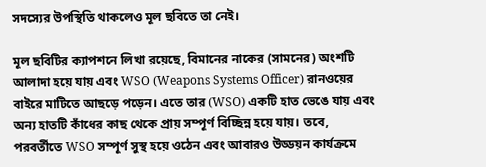সদস্যের উপস্থিতি থাকলেও মূল ছবিতে তা নেই।

মূল ছবিটির ক্যাপশনে লিখা রয়েছে, বিমানের নাকের (সামনের) অংশটি আলাদা হয়ে যায় এবং WSO (Weapons Systems Officer) রানওয়ের বাইরে মাটিতে আছড়ে পড়েন। এতে তার (WSO) একটি হাত ভেঙে যায় এবং অন্য হাতটি কাঁধের কাছ থেকে প্রায় সম্পূর্ণ বিচ্ছিন্ন হয়ে যায়। তবে, পরবর্তীতে WSO সম্পূর্ণ সুস্থ হয়ে ওঠেন এবং আবারও উড্ডয়ন কার্যক্রমে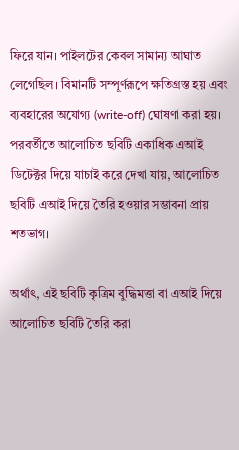ফিরে যান। পাইলটের কেবল সামান্য আঘাত লেগেছিল। বিমানটি সম্পূর্ণরূপে ক্ষতিগ্রস্ত হয় এবং ব্যবহারের অযোগ্য (write-off) ঘোষণা করা হয়।
পরবর্তীতে আলোচিত ছবিটি একাধিক এআই ডিটেক্টর দিয়ে যাচাই করে দেখা যায়, আলোচিত ছবিটি এআই দিয়ে তৈরি হওয়ার সম্ভাবনা প্রায় শতভাগ।

অর্থাৎ, এই ছবিটি কৃত্রিম বুদ্ধিমত্তা বা এআই দিয়ে আলোচিত ছবিটি তৈরি করা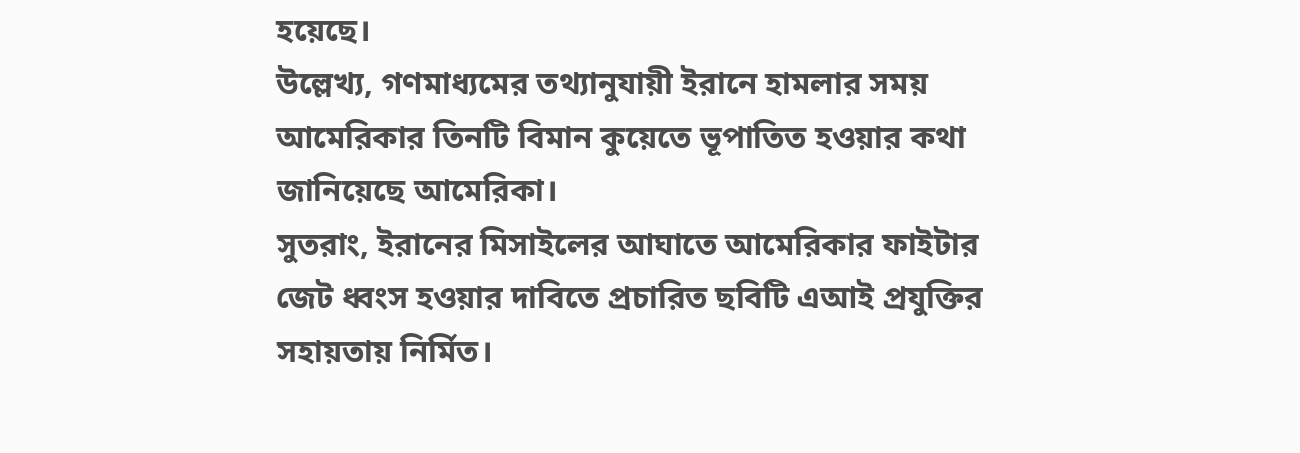হয়েছে।
উল্লেখ্য, গণমাধ্যমের তথ্যানুযায়ী ইরানে হামলার সময় আমেরিকার তিনটি বিমান কুয়েতে ভূপাতিত হওয়ার কথা জানিয়েছে আমেরিকা।
সুতরাং, ইরানের মিসাইলের আঘাতে আমেরিকার ফাইটার জেট ধ্বংস হওয়ার দাবিতে প্রচারিত ছবিটি এআই প্রযুক্তির সহায়তায় নির্মিত।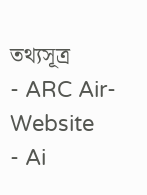তথ্যসূত্র
- ARC Air- Website
- Ai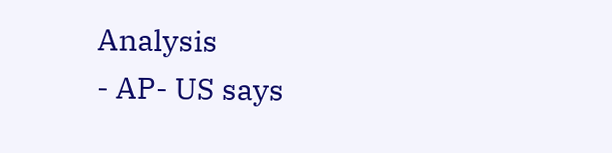Analysis
- AP- US says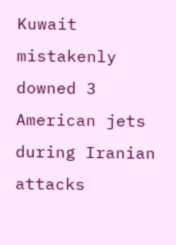Kuwait mistakenly downed 3 American jets during Iranian attacks